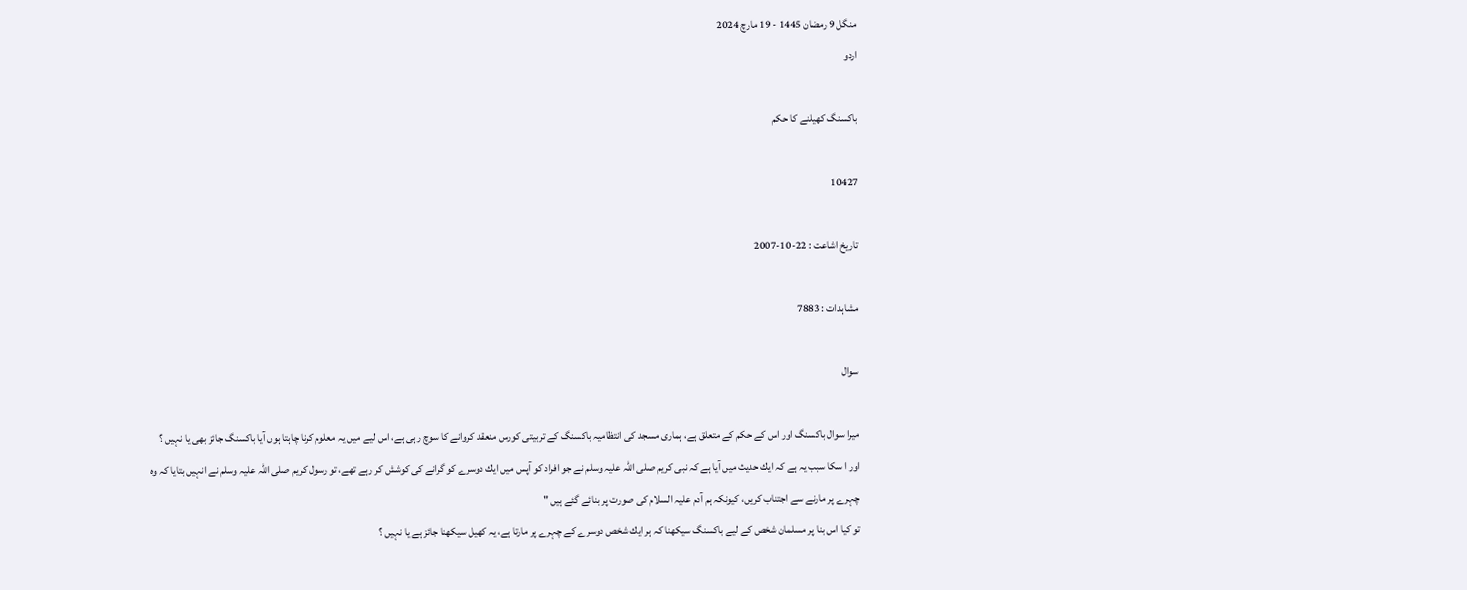منگل 9 رمضان 1445 - 19 مارچ 2024
اردو

باكسنگ كھيلنے كا حكم

10427

تاریخ اشاعت : 22-10-2007

مشاہدات : 7883

سوال

ميرا سوال باكسنگ اور اس كے حكم كے متعلق ہے، ہمارى مسجد كى انتظاميہ باكسنگ كے تربيتى كورس منعقد كروانے كا سوچ رہى ہے، اس ليے ميں يہ معلوم كرنا چاہتا ہوں آيا باكسنگ جائز بھى يا نہيں ؟
اور ا سكا سبب يہ ہے كہ ايك حديث ميں آيا ہے كہ نبى كريم صلى اللہ عليہ وسلم نے جو افراد كو آپس ميں ايك دوسرے كو گرانے كى كوشش كر رہے تھے، تو رسول كريم صلى اللہ عليہ وسلم نے انہيں بتايا كہ وہ چہرے پر مارنے سے اجتناب كريں، كيونكہ ہم آدم عليہ السلام كى صورت پر بنائے گئے ہيں "
تو كيا اس بنا پر مسلمان شخص كے ليے باكسنگ سيكھنا كہ ہر ايك شخص دوسرے كے چہرے پر مارتا ہے، يہ كھيل سيكھنا جائز ہے يا نہيں ؟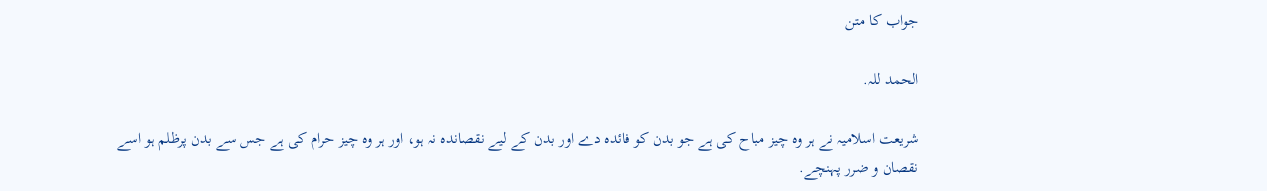جواب کا متن

الحمد للہ.

شريعت اسلاميہ نے ہر وہ چيز مباح كى ہے جو بدن كو فائدہ دے اور بدن كے ليے نقصاندہ نہ ہو، اور ہر وہ چيز حرام كى ہے جس سے بدن پرظلم ہو اسے نقصان و ضرر پہنچے.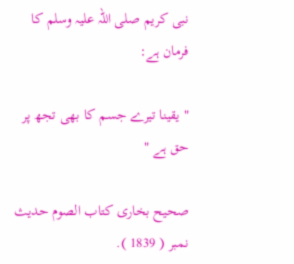نبى كريم صلى اللہ عليہ وسلم كا فرمان ہے:

" يقينا تيرے جسم كا بھى تجھ پر حق ہے "

صحيح بخارى كتاب الصوم حديث نمبر ( 1839 ).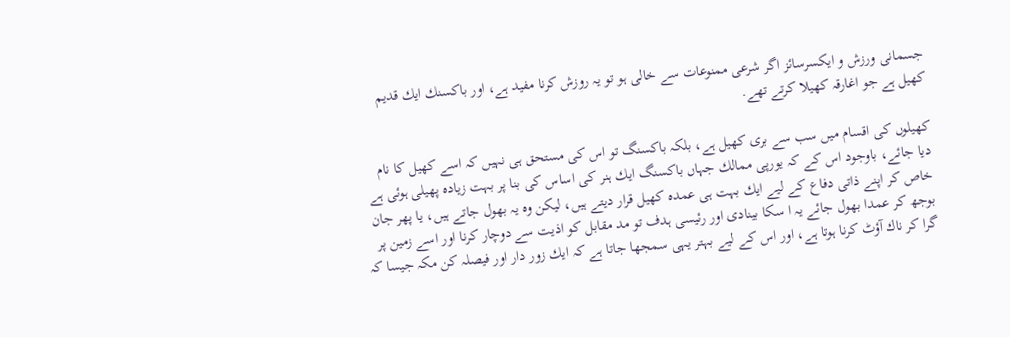جسمانى ورزش و ايكسرسائز اگر شرعى ممنوعات سے خالى ہو تو يہ روزش كرنا مفيد ہے، اور باكسنك ايك قديم كھيل ہے جو اغارقہ كھيلا كرتے تھے.

كھيلوں كى اقسام ميں سب سے برى كھيل ہے، بلكہ باكسنگ تو اس كى مستحق ہى نہيں كہ اسے كھيل كا نام ديا جائے، باوجود اس كے كہ يورپى ممالك جہاں باكسنگ ايك ہنر كى اساس كى بنا پر بہت زيادہ پھيلى ہوئى ہے خاص كر اپنے ذاتى دفاع كے ليے ايك بہت ہى عمدہ كھيل قرار ديتے ہيں، ليكن وہ يہ بھول جاتے ہيں، يا پھر جان بوجھ كر عمدا بھول جائے يہ ا سكا بينادى اور رئيسى ہدف تو مد مقابل كو اذيت سے دوچار كرنا اور اسے زمين پر گرا كر ناك آؤٹ كرنا ہوتا ہے، اور اس كے ليے بہتر يہى سمجھا جاتا ہے كہ ايك زور دار اور فيصلہ كن مكہ جيسا كہ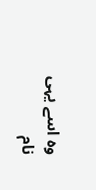وہ اسے يہى نام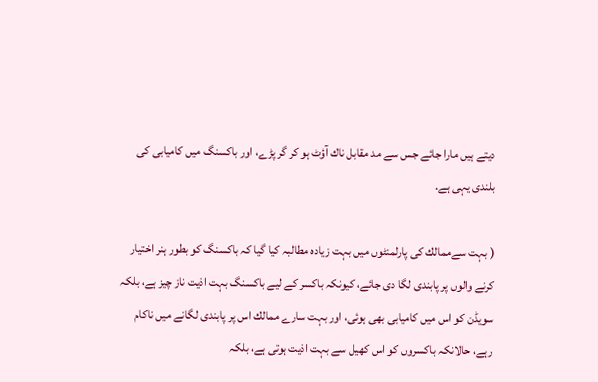ديتے ہيں مارا جائے جس سے مد مقابل ناك آؤٹ ہو كر گر پڑے، اور باكسنگ ميں كاميابى كى بلندى يہى ہے.

( بہت سےممالك كى پارلمنٹوں ميں بہت زيادہ مطالبہ كيا گيا كہ باكسنگ كو بطور ہنر اختيار كرنے والوں پر پابندى لگا دى جائے، كيونكہ باكسر كے ليے باكسنگ بہت اذيت ناز چيز ہے، بلكہ سويڈن كو اس ميں كاميابى بھى ہوئى، اور بہت سارے ممالك اس پر پابندى لگانے ميں ناكام رہے، حالانكہ باكسروں كو اس كھيل سے بہت اذيت ہوتى ہے، بلكہ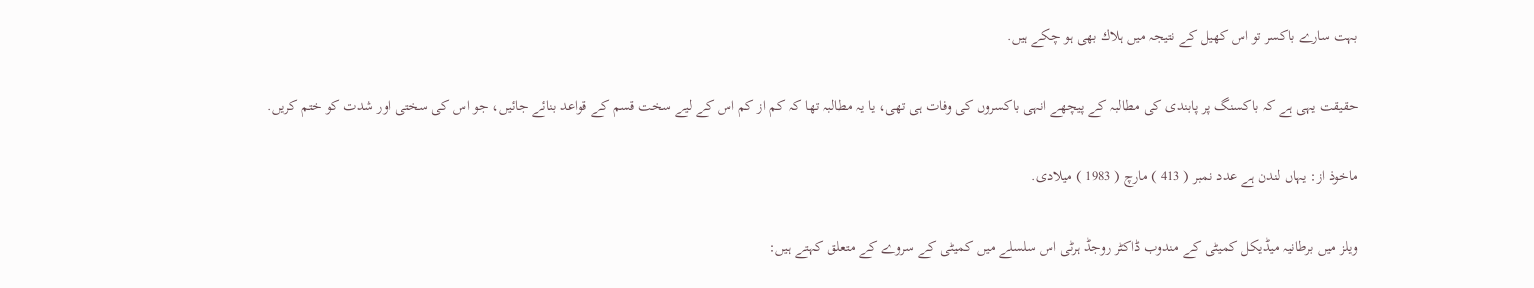بہت سارے باكسر تو اس كھيل كے نتيجہ ميں ہلاك بھى ہو چكے ہيں.

حقيقت يہى ہے كہ باكسنگ پر پابندى كى مطالبہ كے پيچھے انہى باكسروں كى وفات ہى تھى، يا يہ مطالبہ تھا كہ كم از كم اس كے ليے سخت قسم كے قواعد بنائے جائيں، جو اس كى سختى اور شدت كو ختم كريں.

ماخوذ از: يہاں لندن ہے عدد نمبر ( 413 ) مارچ ( 1983 ) ميلادى.

ويلز ميں برطانيہ ميڈيكل كميٹى كے مندوب ڈاكٹر روجڈ ہرٹى اس سلسلے ميں كميٹى كے سروے كے متعلق كہتے ہيں: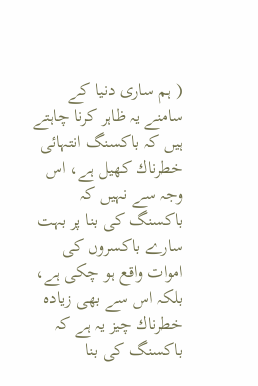( ہم سارى دنيا كے سامنے يہ ظاہر كرنا چاہتے ہيں كہ باكسنگ انتہائى خطرناك كھيل ہے، اس وجہ سے نہيں كہ باكسنگ كى بنا پر بہت سارے باكسروں كى اموات واقع ہو چكى ہے، بلكہ اس سے بھى زيادہ خطرناك چيز يہ ہے كہ باكسنگ كى بنا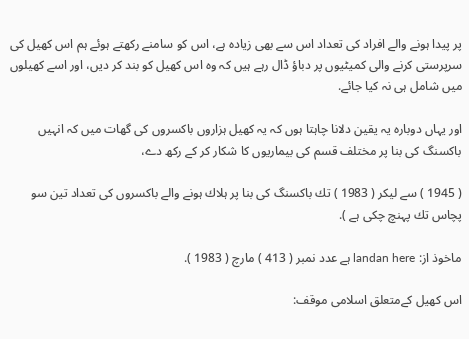پر پيدا ہونے والے افراد كى تعداد اس سے بھى زيادہ ہے، اس كو سامنے ركھتے ہوئے ہم اس كھيل كى سرپرستى كرنے والى كميٹيوں پر دباؤ ڈال رہے ہيں كہ وہ اس كھيل كو بند كر ديں، اور اسے كھيلوں ميں شامل ہى نہ كيا جائے.

اور يہاں دوبارہ يہ يقين دلانا چاہتا ہوں كہ يہ كھيل ہزاروں باكسروں كى گھات ميں كہ انہيں باكسنگ كى بنا پر مختلف قسم كى بيماريوں كا شكار كر كے ركھ دے،

( 1945 ) سے ليكر ( 1983 ) تك باكسنگ كى بنا پر ہلاك ہونے والے باكسروں كى تعداد تين سو پچاس تك پہنچ چكى ہے ).

ماخوذ از: landan here ہے عدد نمبر ( 413 ) مارچ ( 1983 ).

اس كھيل كےمتعلق اسلامى موقف: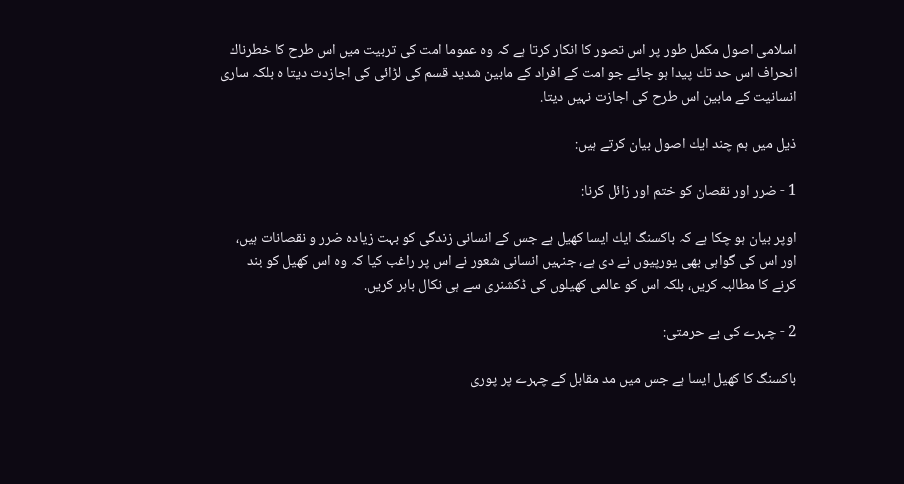اسلامى اصول مكمل طور پر اس تصور كا انكار كرتا ہے كہ وہ عموما امت كى تربيت ميں اس طرح كا خطرناك انحراف اس حد تك پيدا ہو جائے جو امت كے افراد كے مابين شديد قسم كى لڑائى كى اجازدت ديتا ہ بلكہ سارى انسانيت كے مابين اس طرح كى اجازت نہيں ديتا.

ذيل ميں ہم چند ايك اصول بيان كرتے ہيں:

1 - ضرر اور نقصان كو ختم اور زائل كرنا:

اوپر بيان ہو چكا ہے كہ باكسنگ ايك ايسا كھيل ہے جس كے انسانى زندگى كو بہت زيادہ ضرر و نقصانات ہيں، اور اس كى گواہى بھى يورپيوں نے دى ہے، جنہيں انسانى شعور نے اس پر راغب كيا كہ وہ اس كھيل كو بند كرنے كا مطالبہ كريں، بلكہ اس كو عالمى كھيلوں كى ڈكشنرى سے ہى نكال باہر كريں.

2 - چہرے كى بے حرمتى:

باكسنگ كا كھيل ايسا ہے جس ميں مد مقابل كے چہرے پر پورى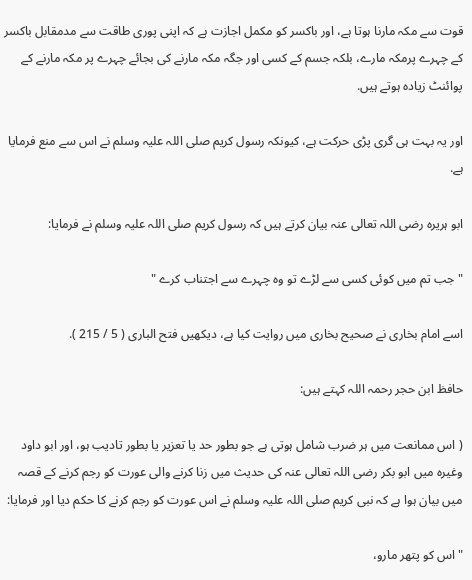قوت سے مكہ مارنا ہوتا ہے، اور باكسر كو مكمل اجازت ہے كہ اپنى پورى طاقت سے مدمقابل باكسر كے چہرے پرمكہ مارے، بلكہ جسم كے كسى اور جگہ مكہ مارنے كى بجائے چہرے پر مكہ مارنے كے پوائنٹ زيادہ ہوتے ہيں.

اور يہ بہت ہى گرى پڑى حركت ہے، كيونكہ رسول كريم صلى اللہ عليہ وسلم نے اس سے منع فرمايا ہے.

ابو ہريرہ رضى اللہ تعالى عنہ بيان كرتے ہيں كہ رسول كريم صلى اللہ عليہ وسلم نے فرمايا:

" جب تم ميں كوئى كسى سے لڑے تو وہ چہرے سے اجتناب كرے "

اسے امام بخارى نے صحيح بخارى ميں روايت كيا ہے، ديكھيں فتح البارى ( 5 / 215 ).

حافظ ابن حجر رحمہ اللہ كہتے ہيں:

( اس ممانعت ميں ہر ضرب شامل ہوتى ہے جو بطور حد يا تعزير يا بطور تاديب ہو، اور ابو داود وغيرہ ميں ابو بكر رضى اللہ تعالى عنہ كى حديث ميں زنا كرنے والى عورت كو رجم كرنے كے قصہ ميں بيان ہوا ہے كہ نبى كريم صلى اللہ عليہ وسلم نے اس عورت كو رجم كرنے كا حكم ديا اور فرمايا:

" اس كو پتھر مارو،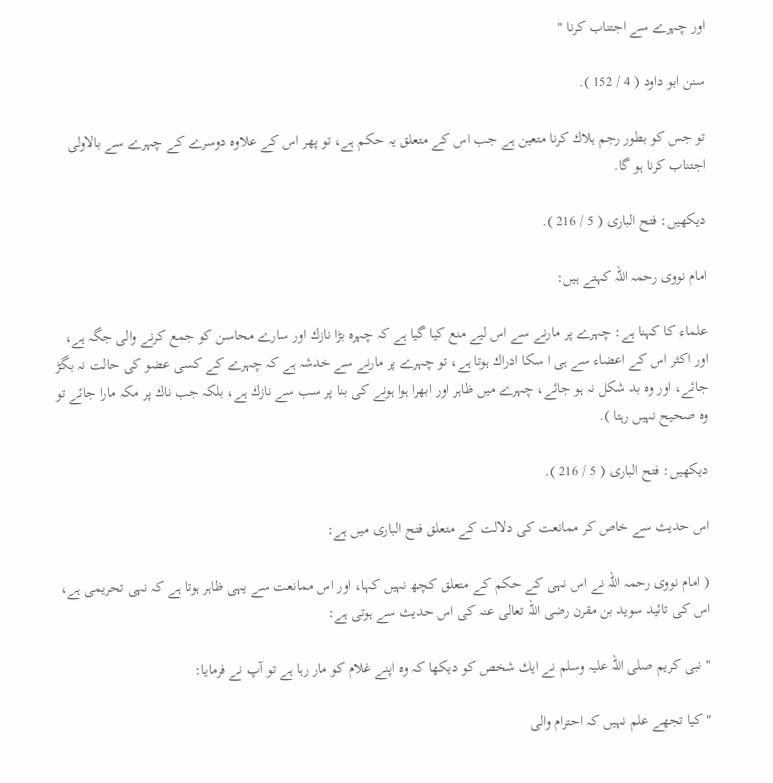اور چہرے سے اجتناب كرنا "

سنن ابو داود ( 4 / 152 ).

تو جس كو بطور رجم ہلاك كرنا متعين ہے جب اس كے متعلق يہ حكم ہے، تو پھر اس كے علاوہ دوسرے كے چہرے سے بالاولى اجتناب كرنا ہو گا.

ديكھيں: فتح البارى ( 5 / 216 ).

امام نووى رحمہ اللہ كہتے ہيں:

علماء كا كہنا ہے: چہرے پر مارنے سے اس ليے منع كيا گيا ہے كہ چہرہ بڑا نازك اور سارے محاسن كو جمع كرنے والى جگہ ہے، اور اكثر اس كے اعضاء سے ہى ا سكا ادراك ہوتا ہے، تو چہرے پر مارنے سے خدشہ ہے كہ چہرے كے كسى عضو كى حالت نہ بگڑ جائے، اور وہ بد شكل نہ ہو جائے، چہرے ميں ظاہر اور ابھرا ہوا ہونے كى بنا پر سب سے نازك ہے، بلكہ جب ناك پر مكہ مارا جائے تو وہ صحيح نہيں رہتا ).

ديكھيں: فتح البارى ( 5 / 216 ).

اس حديث سے خاص كر ممانعت كى دلالت كے متعلق فتح البارى ميں ہے:

( امام نووى رحمہ اللہ نے اس نہى كے حكم كے متعلق كچھ نہيں كہا، اور اس ممانعت سے يہى ظاہر ہوتا ہے كہ نہى تحريمى ہے، اس كى تائيد سويد بن مقرن رضى اللہ تعالى عنہ كى اس حديث سے ہوتى ہے:

" نبى كريم صلى اللہ عليہ وسلم نے ايك شخص كو ديكھا كہ وہ اپنے غلام كو مار رہا ہے تو آپ نے فرمايا:

" كيا تجھے علم نہيں كہ احترام والى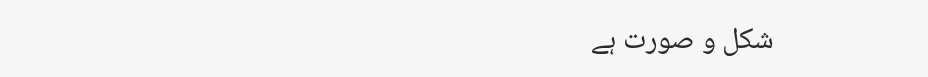شكل و صورت ہے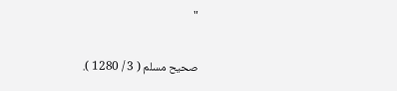"

صحيح مسلم ( 3 / 1280 ).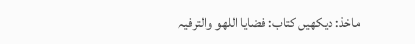ماخذ: ديكھيں كتاب: فضايا اللھو والترفيہ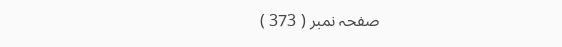صفحہ نمبر ( 373 )